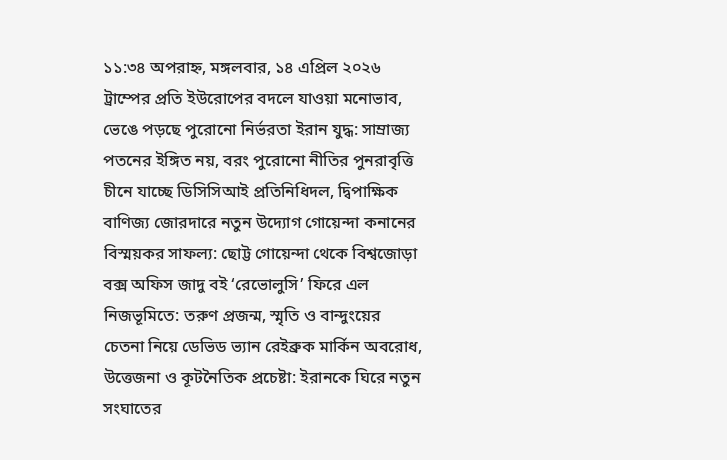১১:৩৪ অপরাহ্ন, মঙ্গলবার, ১৪ এপ্রিল ২০২৬
ট্রাম্পের প্রতি ইউরোপের বদলে যাওয়া মনোভাব, ভেঙে পড়ছে পুরোনো নির্ভরতা ইরান যুদ্ধ: সাম্রাজ্য পতনের ইঙ্গিত নয়, বরং পুরোনো নীতির পুনরাবৃত্তি চীনে যাচ্ছে ডিসিসিআই প্রতিনিধিদল, দ্বিপাক্ষিক বাণিজ্য জোরদারে নতুন উদ্যোগ গোয়েন্দা কনানের বিস্ময়কর সাফল্য: ছোট্ট গোয়েন্দা থেকে বিশ্বজোড়া বক্স অফিস জাদু বই ‘রেভোলুসি’ ফিরে এল নিজভূমিতে: তরুণ প্রজন্ম, স্মৃতি ও বান্দুংয়ের চেতনা নিয়ে ডেভিড ভ্যান রেইব্রুক মার্কিন অবরোধ, উত্তেজনা ও কূটনৈতিক প্রচেষ্টা: ইরানকে ঘিরে নতুন সংঘাতের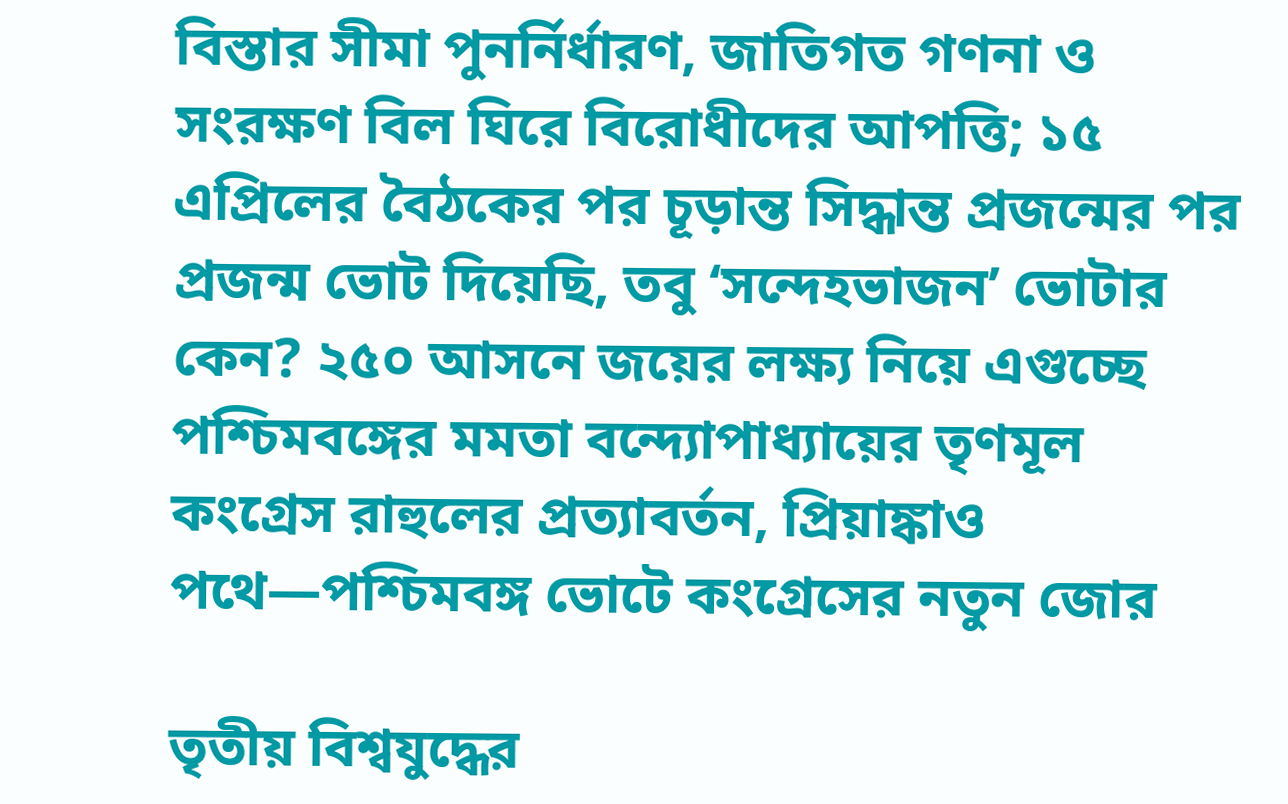বিস্তার সীমা পুনর্নির্ধারণ, জাতিগত গণনা ও সংরক্ষণ বিল ঘিরে বিরোধীদের আপত্তি; ১৫ এপ্রিলের বৈঠকের পর চূড়ান্ত সিদ্ধান্ত প্রজন্মের পর প্রজন্ম ভোট দিয়েছি, তবু ‘সন্দেহভাজন’ ভোটার কেন? ২৫০ আসনে জয়ের লক্ষ্য নিয়ে এগুচ্ছে পশ্চিমবঙ্গের মমতা বন্দ্যোপাধ্যায়ের তৃণমূল কংগ্রেস রাহুলের প্রত্যাবর্তন, প্রিয়াঙ্কাও পথে—পশ্চিমবঙ্গ ভোটে কংগ্রেসের নতুন জোর

তৃতীয় বিশ্বযুদ্ধের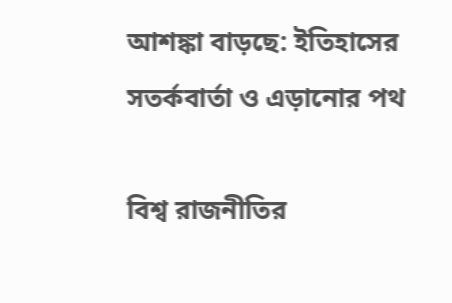আশঙ্কা বাড়ছে: ইতিহাসের সতর্কবার্তা ও এড়ানোর পথ

বিশ্ব রাজনীতির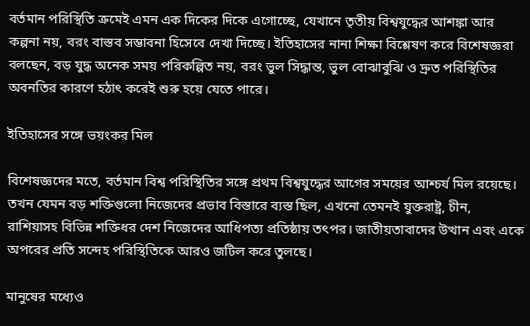বর্তমান পরিস্থিতি ক্রমেই এমন এক দিকের দিকে এগোচ্ছে, যেখানে তৃতীয় বিশ্বযুদ্ধের আশঙ্কা আর কল্পনা নয়, বরং বাস্তব সম্ভাবনা হিসেবে দেখা দিচ্ছে। ইতিহাসের নানা শিক্ষা বিশ্লেষণ করে বিশেষজ্ঞরা বলছেন, বড় যুদ্ধ অনেক সময় পরিকল্পিত নয়, বরং ভুল সিদ্ধান্ত, ভুল বোঝাবুঝি ও দ্রুত পরিস্থিতির অবনতির কারণে হঠাৎ করেই শুরু হয়ে যেতে পারে।

ইতিহাসের সঙ্গে ভয়ংকর মিল

বিশেষজ্ঞদের মতে, বর্তমান বিশ্ব পরিস্থিতির সঙ্গে প্রথম বিশ্বযুদ্ধের আগের সময়ের আশ্চর্য মিল রয়েছে। তখন যেমন বড় শক্তিগুলো নিজেদের প্রভাব বিস্তারে ব্যস্ত ছিল, এখনো তেমনই যুক্তরাষ্ট্র, চীন, রাশিয়াসহ বিভিন্ন শক্তিধর দেশ নিজেদের আধিপত্য প্রতিষ্ঠায় তৎপর। জাতীয়তাবাদের উত্থান এবং একে অপরের প্রতি সন্দেহ পরিস্থিতিকে আরও জটিল করে তুলছে।

মানুষের মধ্যেও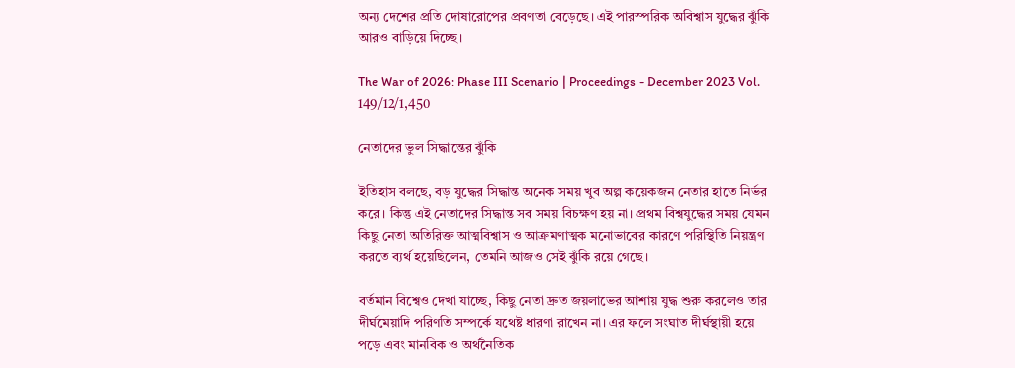অন্য দেশের প্রতি দোষারোপের প্রবণতা বেড়েছে। এই পারস্পরিক অবিশ্বাস যুদ্ধের ঝুঁকি আরও বাড়িয়ে দিচ্ছে।

The War of 2026: Phase III Scenario | Proceedings - December 2023 Vol.  149/12/1,450

নেতাদের ভুল সিদ্ধান্তের ঝুঁকি

ইতিহাস বলছে, বড় যুদ্ধের সিদ্ধান্ত অনেক সময় খুব অল্প কয়েকজন নেতার হাতে নির্ভর করে। কিন্তু এই নেতাদের সিদ্ধান্ত সব সময় বিচক্ষণ হয় না। প্রথম বিশ্বযুদ্ধের সময় যেমন কিছু নেতা অতিরিক্ত আত্মবিশ্বাস ও আক্রমণাত্মক মনোভাবের কারণে পরিস্থিতি নিয়ন্ত্রণ করতে ব্যর্থ হয়েছিলেন, তেমনি আজও সেই ঝুঁকি রয়ে গেছে।

বর্তমান বিশ্বেও দেখা যাচ্ছে, কিছু নেতা দ্রুত জয়লাভের আশায় যুদ্ধ শুরু করলেও তার দীর্ঘমেয়াদি পরিণতি সম্পর্কে যথেষ্ট ধারণা রাখেন না। এর ফলে সংঘাত দীর্ঘস্থায়ী হয়ে পড়ে এবং মানবিক ও অর্থনৈতিক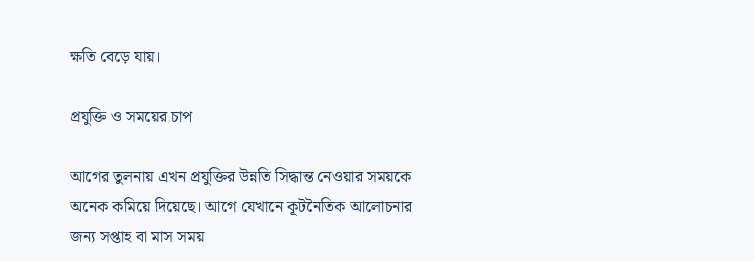ক্ষতি বেড়ে যায়।

প্রযুক্তি ও সময়ের চাপ

আগের তুলনায় এখন প্রযুক্তির উন্নতি সিদ্ধান্ত নেওয়ার সময়কে অনেক কমিয়ে দিয়েছে। আগে যেখানে কূটনৈতিক আলোচনার জন্য সপ্তাহ বা মাস সময়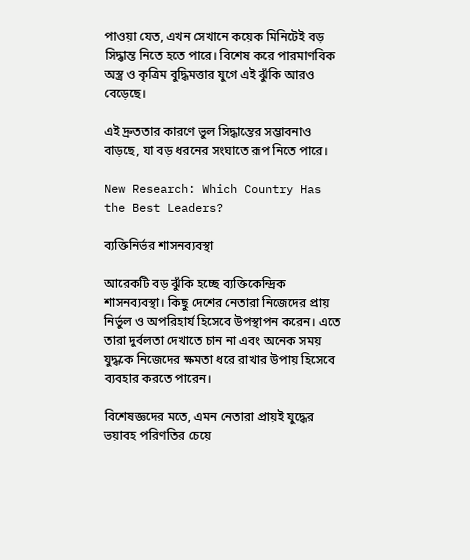পাওয়া যেত, এখন সেখানে কয়েক মিনিটেই বড় সিদ্ধান্ত নিতে হতে পারে। বিশেষ করে পারমাণবিক অস্ত্র ও কৃত্রিম বুদ্ধিমত্তার যুগে এই ঝুঁকি আরও বেড়েছে।

এই দ্রুততার কারণে ভুল সিদ্ধান্তের সম্ভাবনাও বাড়ছে, যা বড় ধরনের সংঘাতে রূপ নিতে পারে।

New Research: Which Country Has the Best Leaders?

ব্যক্তিনির্ভর শাসনব্যবস্থা

আরেকটি বড় ঝুঁকি হচ্ছে ব্যক্তিকেন্দ্রিক শাসনব্যবস্থা। কিছু দেশের নেতারা নিজেদের প্রায় নির্ভুল ও অপরিহার্য হিসেবে উপস্থাপন করেন। এতে তারা দুর্বলতা দেখাতে চান না এবং অনেক সময় যুদ্ধকে নিজেদের ক্ষমতা ধরে রাখার উপায় হিসেবে ব্যবহার করতে পারেন।

বিশেষজ্ঞদের মতে, এমন নেতারা প্রায়ই যুদ্ধের ভয়াবহ পরিণতির চেয়ে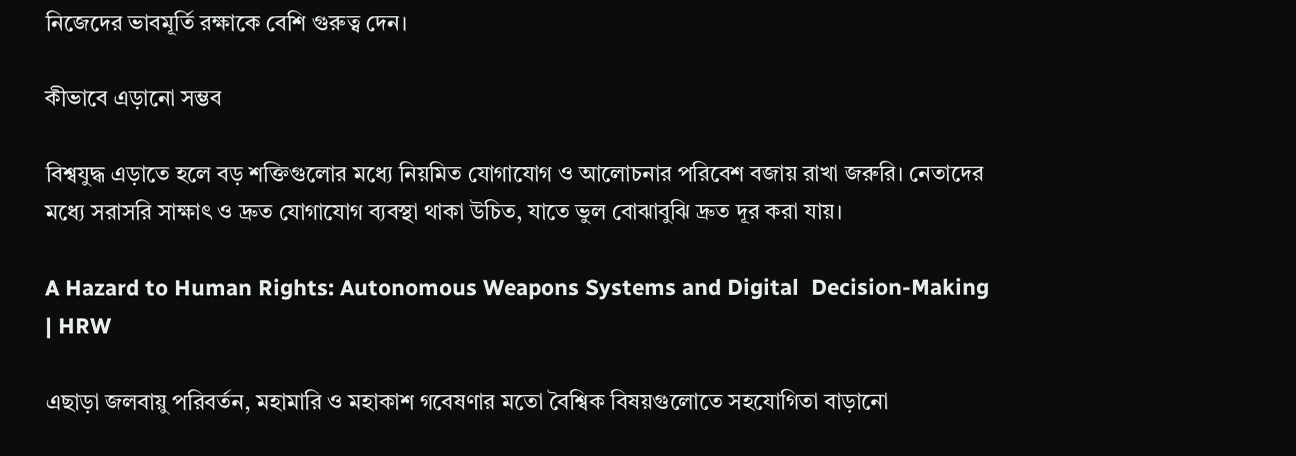নিজেদের ভাবমূর্তি রক্ষাকে বেশি গুরুত্ব দেন।

কীভাবে এড়ানো সম্ভব

বিশ্বযুদ্ধ এড়াতে হলে বড় শক্তিগুলোর মধ্যে নিয়মিত যোগাযোগ ও আলোচনার পরিবেশ বজায় রাখা জরুরি। নেতাদের মধ্যে সরাসরি সাক্ষাৎ ও দ্রুত যোগাযোগ ব্যবস্থা থাকা উচিত, যাতে ভুল বোঝাবুঝি দ্রুত দূর করা যায়।

A Hazard to Human Rights: Autonomous Weapons Systems and Digital  Decision-Making | HRW

এছাড়া জলবায়ু পরিবর্তন, মহামারি ও মহাকাশ গবেষণার মতো বৈশ্বিক বিষয়গুলোতে সহযোগিতা বাড়ানো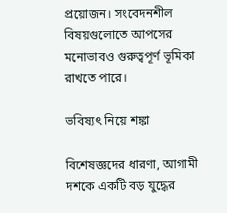প্রয়োজন। সংবেদনশীল বিষয়গুলোতে আপসের মনোভাবও গুরুত্বপূর্ণ ভূমিকা রাখতে পারে।

ভবিষ্যৎ নিয়ে শঙ্কা

বিশেষজ্ঞদের ধারণা, আগামী দশকে একটি বড় যুদ্ধের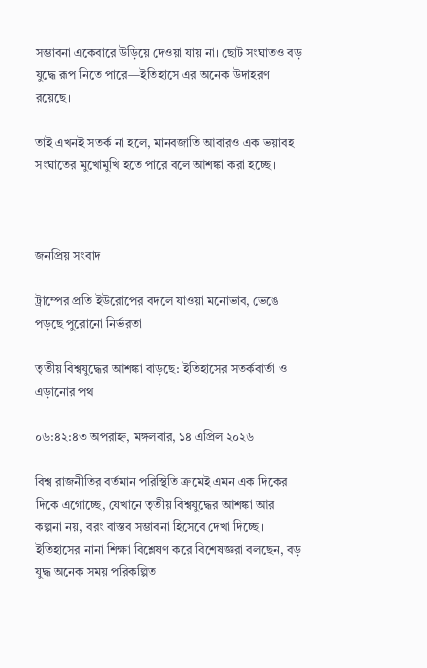সম্ভাবনা একেবারে উড়িয়ে দেওয়া যায় না। ছোট সংঘাতও বড় যুদ্ধে রূপ নিতে পারে—ইতিহাসে এর অনেক উদাহরণ রয়েছে।

তাই এখনই সতর্ক না হলে, মানবজাতি আবারও এক ভয়াবহ সংঘাতের মুখোমুখি হতে পারে বলে আশঙ্কা করা হচ্ছে।



জনপ্রিয় সংবাদ

ট্রাম্পের প্রতি ইউরোপের বদলে যাওয়া মনোভাব, ভেঙে পড়ছে পুরোনো নির্ভরতা

তৃতীয় বিশ্বযুদ্ধের আশঙ্কা বাড়ছে: ইতিহাসের সতর্কবার্তা ও এড়ানোর পথ

০৬:৪২:৪৩ অপরাহ্ন, মঙ্গলবার, ১৪ এপ্রিল ২০২৬

বিশ্ব রাজনীতির বর্তমান পরিস্থিতি ক্রমেই এমন এক দিকের দিকে এগোচ্ছে, যেখানে তৃতীয় বিশ্বযুদ্ধের আশঙ্কা আর কল্পনা নয়, বরং বাস্তব সম্ভাবনা হিসেবে দেখা দিচ্ছে। ইতিহাসের নানা শিক্ষা বিশ্লেষণ করে বিশেষজ্ঞরা বলছেন, বড় যুদ্ধ অনেক সময় পরিকল্পিত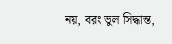নয়, বরং ভুল সিদ্ধান্ত,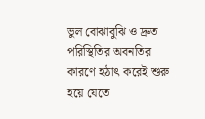ভুল বোঝাবুঝি ও দ্রুত পরিস্থিতির অবনতির কারণে হঠাৎ করেই শুরু হয়ে যেতে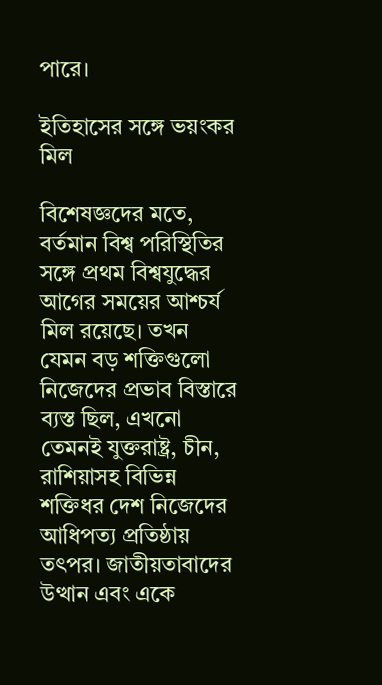পারে।

ইতিহাসের সঙ্গে ভয়ংকর মিল

বিশেষজ্ঞদের মতে, বর্তমান বিশ্ব পরিস্থিতির সঙ্গে প্রথম বিশ্বযুদ্ধের আগের সময়ের আশ্চর্য মিল রয়েছে। তখন যেমন বড় শক্তিগুলো নিজেদের প্রভাব বিস্তারে ব্যস্ত ছিল, এখনো তেমনই যুক্তরাষ্ট্র, চীন, রাশিয়াসহ বিভিন্ন শক্তিধর দেশ নিজেদের আধিপত্য প্রতিষ্ঠায় তৎপর। জাতীয়তাবাদের উত্থান এবং একে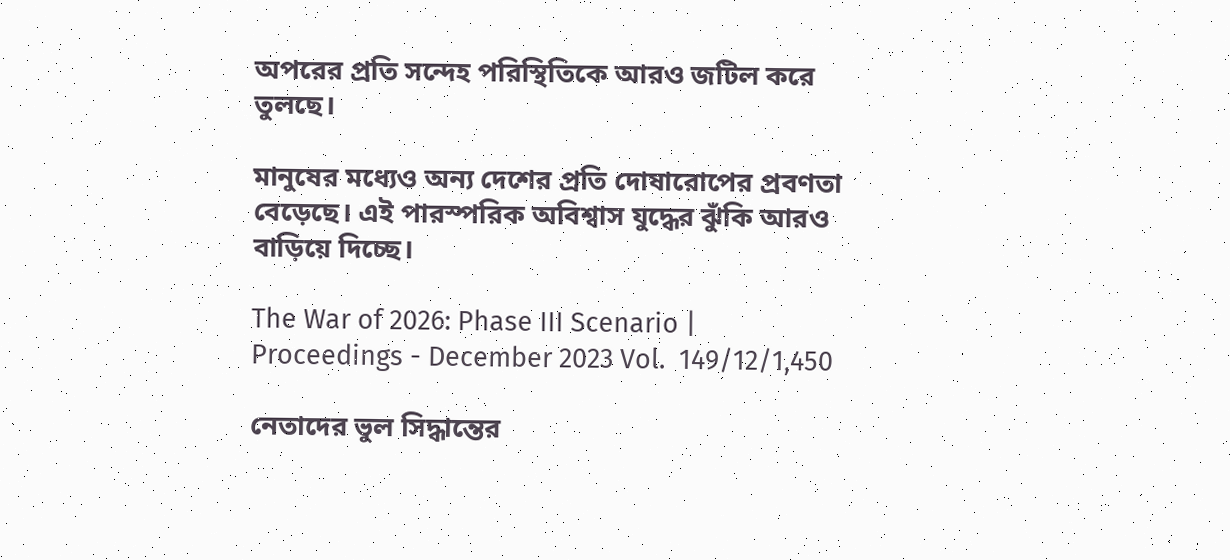অপরের প্রতি সন্দেহ পরিস্থিতিকে আরও জটিল করে তুলছে।

মানুষের মধ্যেও অন্য দেশের প্রতি দোষারোপের প্রবণতা বেড়েছে। এই পারস্পরিক অবিশ্বাস যুদ্ধের ঝুঁকি আরও বাড়িয়ে দিচ্ছে।

The War of 2026: Phase III Scenario | Proceedings - December 2023 Vol.  149/12/1,450

নেতাদের ভুল সিদ্ধান্তের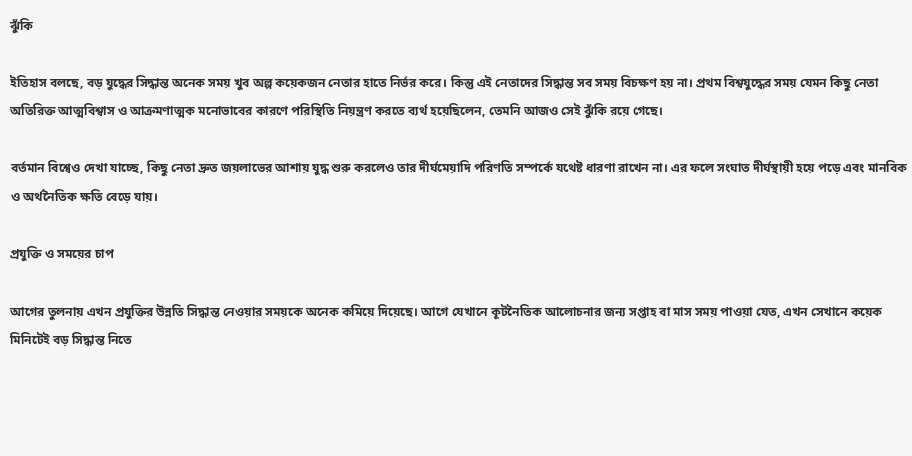ঝুঁকি

ইতিহাস বলছে, বড় যুদ্ধের সিদ্ধান্ত অনেক সময় খুব অল্প কয়েকজন নেতার হাতে নির্ভর করে। কিন্তু এই নেতাদের সিদ্ধান্ত সব সময় বিচক্ষণ হয় না। প্রথম বিশ্বযুদ্ধের সময় যেমন কিছু নেতা অতিরিক্ত আত্মবিশ্বাস ও আক্রমণাত্মক মনোভাবের কারণে পরিস্থিতি নিয়ন্ত্রণ করতে ব্যর্থ হয়েছিলেন, তেমনি আজও সেই ঝুঁকি রয়ে গেছে।

বর্তমান বিশ্বেও দেখা যাচ্ছে, কিছু নেতা দ্রুত জয়লাভের আশায় যুদ্ধ শুরু করলেও তার দীর্ঘমেয়াদি পরিণতি সম্পর্কে যথেষ্ট ধারণা রাখেন না। এর ফলে সংঘাত দীর্ঘস্থায়ী হয়ে পড়ে এবং মানবিক ও অর্থনৈতিক ক্ষতি বেড়ে যায়।

প্রযুক্তি ও সময়ের চাপ

আগের তুলনায় এখন প্রযুক্তির উন্নতি সিদ্ধান্ত নেওয়ার সময়কে অনেক কমিয়ে দিয়েছে। আগে যেখানে কূটনৈতিক আলোচনার জন্য সপ্তাহ বা মাস সময় পাওয়া যেত, এখন সেখানে কয়েক মিনিটেই বড় সিদ্ধান্ত নিতে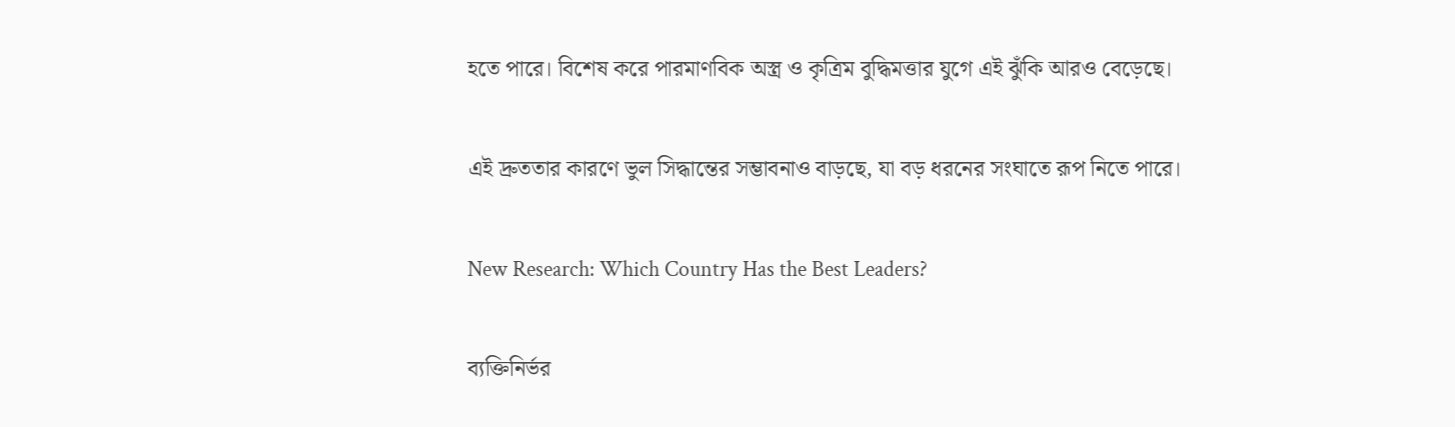হতে পারে। বিশেষ করে পারমাণবিক অস্ত্র ও কৃত্রিম বুদ্ধিমত্তার যুগে এই ঝুঁকি আরও বেড়েছে।

এই দ্রুততার কারণে ভুল সিদ্ধান্তের সম্ভাবনাও বাড়ছে, যা বড় ধরনের সংঘাতে রূপ নিতে পারে।

New Research: Which Country Has the Best Leaders?

ব্যক্তিনির্ভর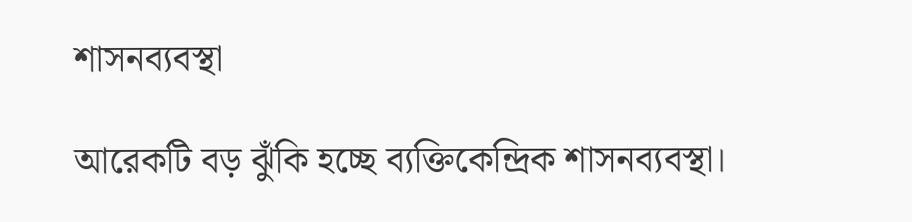শাসনব্যবস্থা

আরেকটি বড় ঝুঁকি হচ্ছে ব্যক্তিকেন্দ্রিক শাসনব্যবস্থা।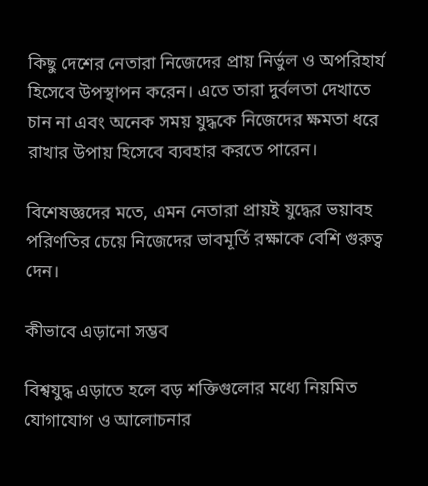কিছু দেশের নেতারা নিজেদের প্রায় নির্ভুল ও অপরিহার্য হিসেবে উপস্থাপন করেন। এতে তারা দুর্বলতা দেখাতে চান না এবং অনেক সময় যুদ্ধকে নিজেদের ক্ষমতা ধরে রাখার উপায় হিসেবে ব্যবহার করতে পারেন।

বিশেষজ্ঞদের মতে, এমন নেতারা প্রায়ই যুদ্ধের ভয়াবহ পরিণতির চেয়ে নিজেদের ভাবমূর্তি রক্ষাকে বেশি গুরুত্ব দেন।

কীভাবে এড়ানো সম্ভব

বিশ্বযুদ্ধ এড়াতে হলে বড় শক্তিগুলোর মধ্যে নিয়মিত যোগাযোগ ও আলোচনার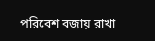পরিবেশ বজায় রাখা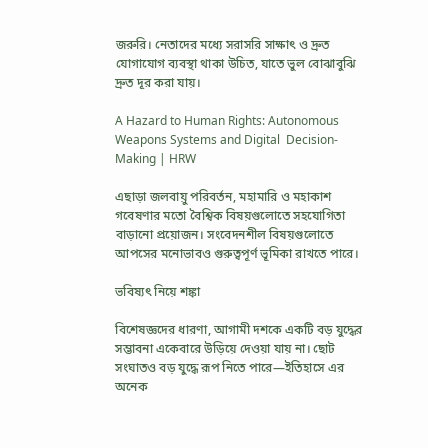জরুরি। নেতাদের মধ্যে সরাসরি সাক্ষাৎ ও দ্রুত যোগাযোগ ব্যবস্থা থাকা উচিত, যাতে ভুল বোঝাবুঝি দ্রুত দূর করা যায়।

A Hazard to Human Rights: Autonomous Weapons Systems and Digital  Decision-Making | HRW

এছাড়া জলবায়ু পরিবর্তন, মহামারি ও মহাকাশ গবেষণার মতো বৈশ্বিক বিষয়গুলোতে সহযোগিতা বাড়ানো প্রয়োজন। সংবেদনশীল বিষয়গুলোতে আপসের মনোভাবও গুরুত্বপূর্ণ ভূমিকা রাখতে পারে।

ভবিষ্যৎ নিয়ে শঙ্কা

বিশেষজ্ঞদের ধারণা, আগামী দশকে একটি বড় যুদ্ধের সম্ভাবনা একেবারে উড়িয়ে দেওয়া যায় না। ছোট সংঘাতও বড় যুদ্ধে রূপ নিতে পারে—ইতিহাসে এর অনেক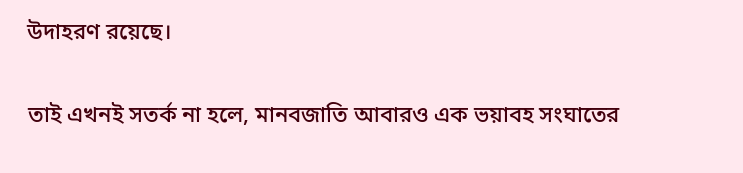উদাহরণ রয়েছে।

তাই এখনই সতর্ক না হলে, মানবজাতি আবারও এক ভয়াবহ সংঘাতের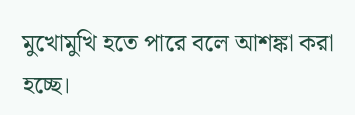মুখোমুখি হতে পারে বলে আশঙ্কা করা হচ্ছে।